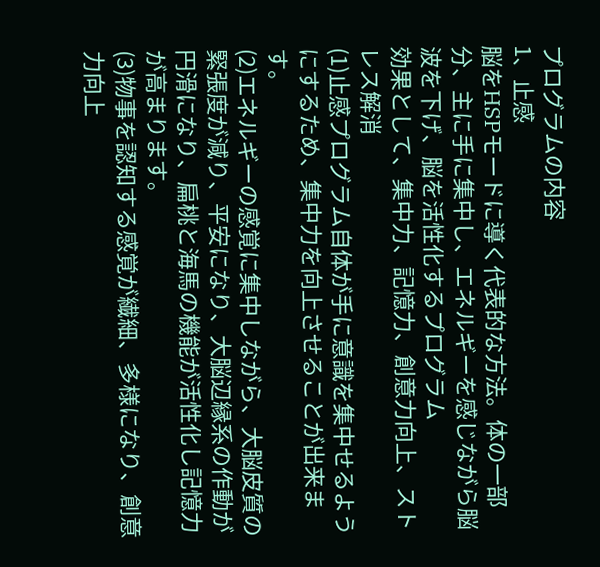プログラムの内容
1、止感
脳をHSPモードに導く代表的な方法。体の一部分、主に手に集中し、エネルギーを感じながら脳波を下げ、脳を活性化するプログラム
効果として、集中力、記憶力、創意力向上、ストレス解消
(1)止感プログラム自体が手に意識を集中せるようにするため、集中力を向上させることが出来ます。
(2)エネルギーの感覚に集中しながら、大脳皮質の緊張度が減り、平安になり、大脳辺縁系の作動が円滑になり、扁桃と海馬の機能が活性化し記憶力が高まります。
(3)物事を認知する感覚が繊細、多様になり、創意力向上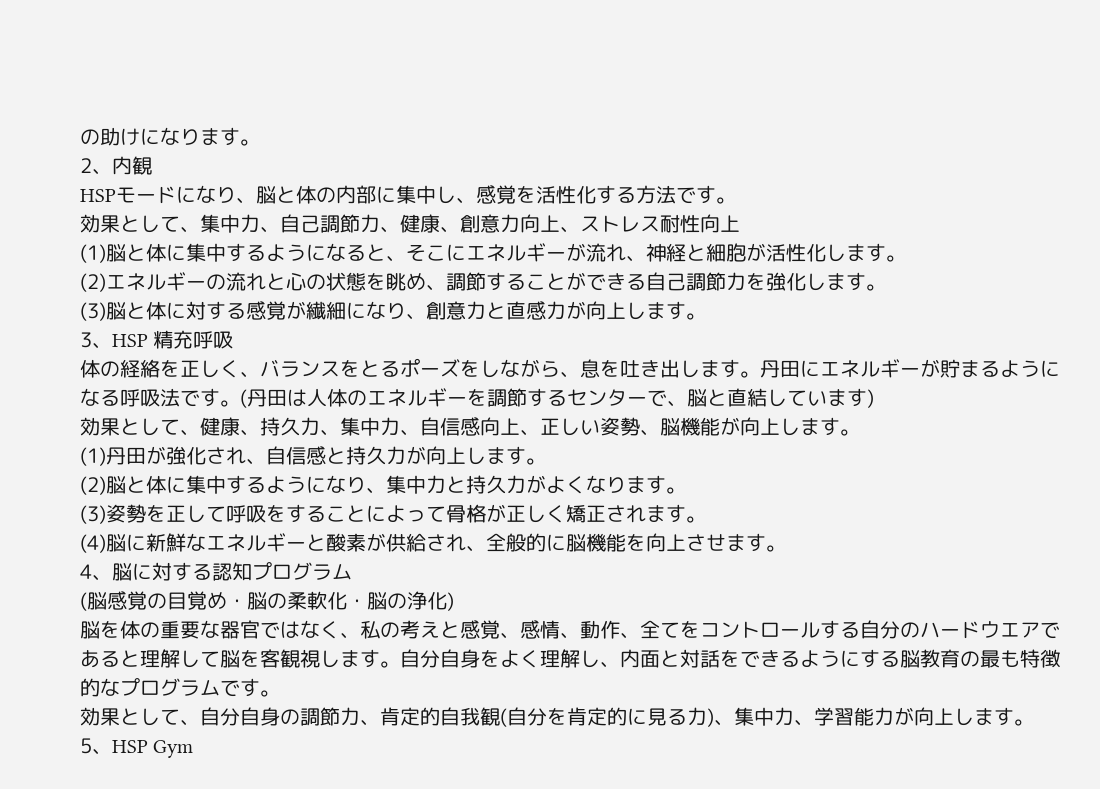の助けになります。
2、内観
HSPモードになり、脳と体の内部に集中し、感覚を活性化する方法です。
効果として、集中力、自己調節力、健康、創意力向上、ストレス耐性向上
(1)脳と体に集中するようになると、そこにエネルギーが流れ、神経と細胞が活性化します。
(2)エネルギーの流れと心の状態を眺め、調節することができる自己調節力を強化します。
(3)脳と体に対する感覚が繊細になり、創意力と直感力が向上します。
3、HSP 精充呼吸
体の経絡を正しく、バランスをとるポーズをしながら、息を吐き出します。丹田にエネルギーが貯まるようになる呼吸法です。(丹田は人体のエネルギーを調節するセンターで、脳と直結しています)
効果として、健康、持久力、集中力、自信感向上、正しい姿勢、脳機能が向上します。
(1)丹田が強化され、自信感と持久力が向上します。
(2)脳と体に集中するようになり、集中力と持久力がよくなります。
(3)姿勢を正して呼吸をすることによって骨格が正しく矯正されます。
(4)脳に新鮮なエネルギーと酸素が供給され、全般的に脳機能を向上させます。
4、脳に対する認知プログラム
(脳感覚の目覚め・脳の柔軟化・脳の浄化)
脳を体の重要な器官ではなく、私の考えと感覚、感情、動作、全てをコントロールする自分のハードウエアであると理解して脳を客観視します。自分自身をよく理解し、内面と対話をできるようにする脳教育の最も特徴的なプログラムです。
効果として、自分自身の調節力、肯定的自我観(自分を肯定的に見る力)、集中力、学習能力が向上します。
5、HSP Gym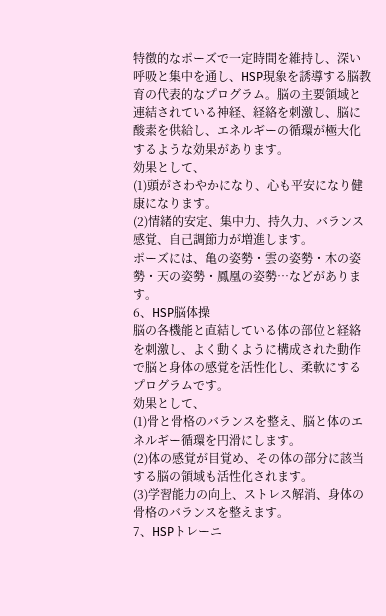特徴的なポーズで一定時間を維持し、深い呼吸と集中を通し、HSP現象を誘導する脳教育の代表的なプログラム。脳の主要領域と連結されている神経、経絡を刺激し、脳に酸素を供給し、エネルギーの循環が極大化するような効果があります。
効果として、
(1)頭がさわやかになり、心も平安になり健康になります。
(2)情緒的安定、集中力、持久力、バランス感覚、自己調節力が増進します。
ポーズには、亀の姿勢・雲の姿勢・木の姿勢・天の姿勢・鳳凰の姿勢…などがあります。
6、HSP脳体操
脳の各機能と直結している体の部位と経絡を刺激し、よく動くように構成された動作で脳と身体の感覚を活性化し、柔軟にするプログラムです。
効果として、
(1)骨と骨格のバランスを整え、脳と体のエネルギー循環を円滑にします。
(2)体の感覚が目覚め、その体の部分に該当する脳の領域も活性化されます。
(3)学習能力の向上、ストレス解消、身体の骨格のバランスを整えます。
7、HSPトレーニ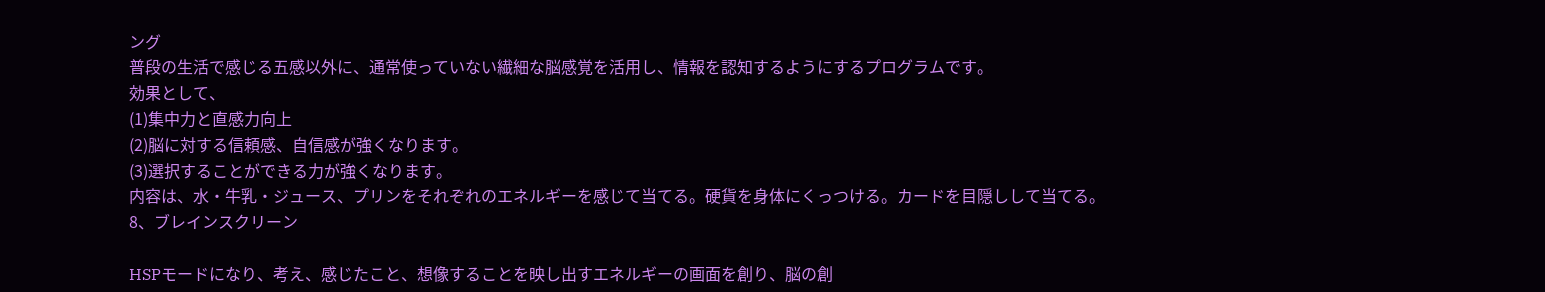ング
普段の生活で感じる五感以外に、通常使っていない繊細な脳感覚を活用し、情報を認知するようにするプログラムです。
効果として、
(1)集中力と直感力向上
(2)脳に対する信頼感、自信感が強くなります。
(3)選択することができる力が強くなります。
内容は、水・牛乳・ジュース、プリンをそれぞれのエネルギーを感じて当てる。硬貨を身体にくっつける。カードを目隠しして当てる。
8、ブレインスクリーン

HSPモードになり、考え、感じたこと、想像することを映し出すエネルギーの画面を創り、脳の創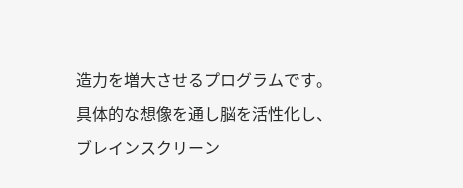造力を増大させるプログラムです。具体的な想像を通し脳を活性化し、ブレインスクリーン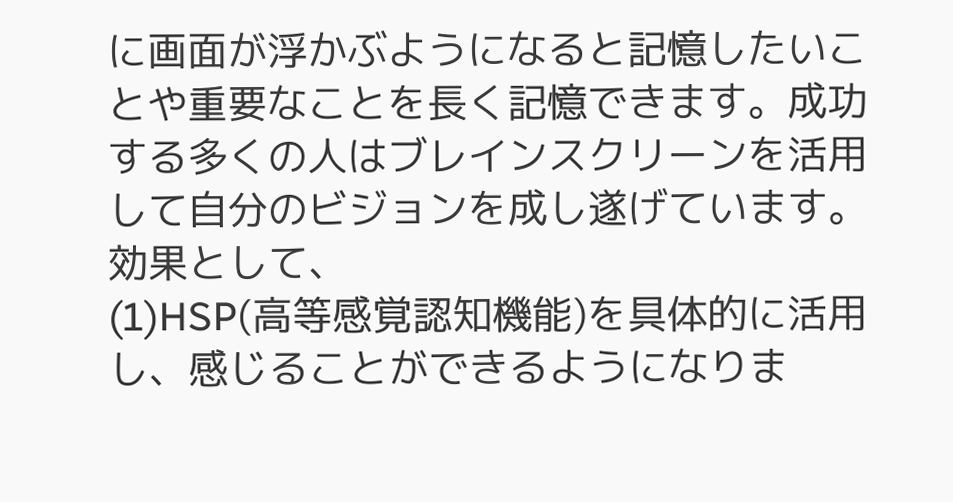に画面が浮かぶようになると記憶したいことや重要なことを長く記憶できます。成功する多くの人はブレインスクリーンを活用して自分のビジョンを成し遂げています。
効果として、
(1)HSP(高等感覚認知機能)を具体的に活用し、感じることができるようになりま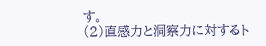す。
(2)直感力と洞察力に対するト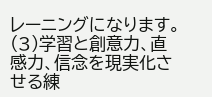レーニングになります。
(3)学習と創意力、直感力、信念を現実化させる練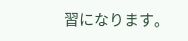習になります。